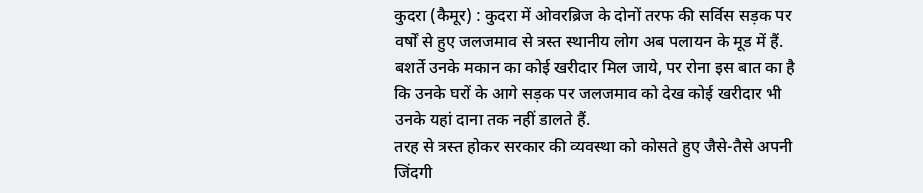कुदरा (कैमूर) : कुदरा में ओवरब्रिज के दोनों तरफ की सर्विस सड़क पर वर्षों से हुए जलजमाव से त्रस्त स्थानीय लोग अब पलायन के मूड में हैं. बशर्ते उनके मकान का कोई खरीदार मिल जाये, पर रोना इस बात का है कि उनके घरों के आगे सड़क पर जलजमाव को देख कोई खरीदार भी उनके यहां दाना तक नहीं डालते हैं.
तरह से त्रस्त होकर सरकार की व्यवस्था को कोसते हुए जैसे-तैसे अपनी जिंदगी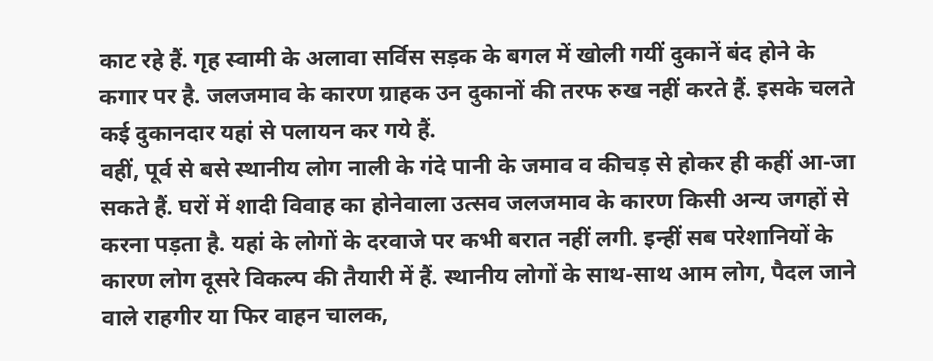काट रहे हैं. गृह स्वामी के अलावा सर्विस सड़क के बगल में खोली गयीं दुकानें बंद होने के कगार पर है. जलजमाव के कारण ग्राहक उन दुकानों की तरफ रुख नहीं करते हैं. इसके चलते कई दुकानदार यहां से पलायन कर गये हैं.
वहीं, पूर्व से बसे स्थानीय लोग नाली के गंदे पानी के जमाव व कीचड़ से होकर ही कहीं आ-जा सकते हैं. घरों में शादी विवाह का होनेवाला उत्सव जलजमाव के कारण किसी अन्य जगहों से करना पड़ता है. यहां के लोगों के दरवाजे पर कभी बरात नहीं लगी. इन्हीं सब परेशानियों के कारण लोग दूसरे विकल्प की तैयारी में हैं. स्थानीय लोगों के साथ-साथ आम लोग, पैदल जाने वाले राहगीर या फिर वाहन चालक,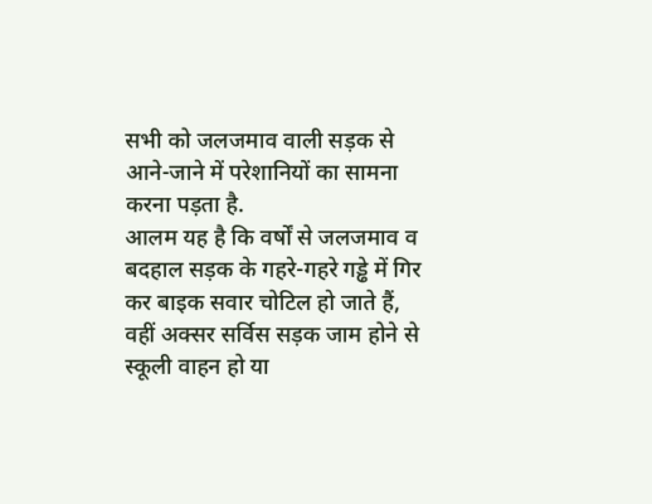सभी को जलजमाव वाली सड़क से आने-जाने में परेशानियों का सामना करना पड़ता है.
आलम यह है कि वर्षों से जलजमाव व बदहाल सड़क के गहरे-गहरे गड्ढे में गिर कर बाइक सवार चोटिल हो जाते हैं, वहीं अक्सर सर्विस सड़क जाम होने से स्कूली वाहन हो या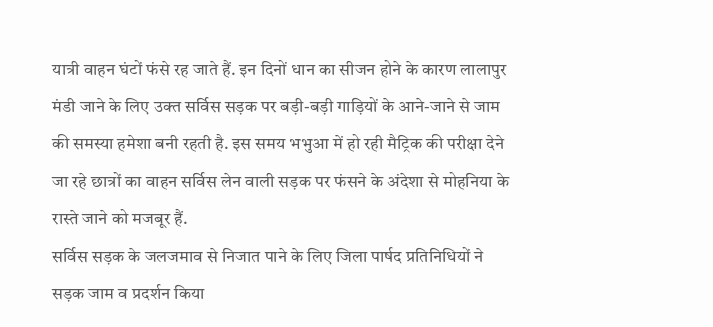यात्री वाहन घंटों फंसे रह जाते हैं. इन दिनों धान का सीजन होने के कारण लालापुर मंडी जाने के लिए उक्त सर्विस सड़क पर बड़ी-बड़ी गाड़ियों के आने-जाने से जाम की समस्या हमेशा बनी रहती है. इस समय भभुआ में हो रही मैट्रिक की परीक्षा देने जा रहे छात्रों का वाहन सर्विस लेन वाली सड़क पर फंसने के अंदेशा से मोहनिया के रास्ते जाने को मजबूर हैं.
सर्विस सड़क के जलजमाव से निजात पाने के लिए जिला पार्षद प्रतिनिधियों ने सड़क जाम व प्रदर्शन किया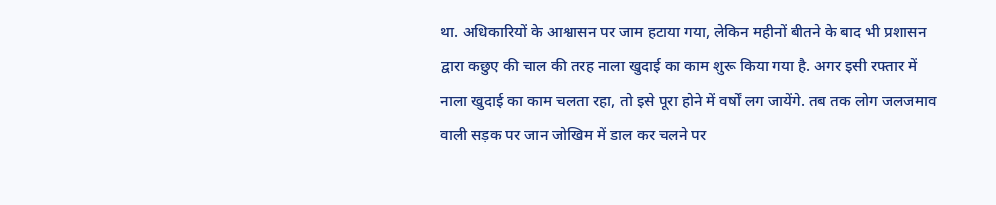था. अधिकारियों के आश्वासन पर जाम हटाया गया, लेकिन महीनों बीतने के बाद भी प्रशासन द्वारा कछुए की चाल की तरह नाला खुदाई का काम शुरू किया गया है. अगर इसी रफ्तार में नाला खुदाई का काम चलता रहा, तो इसे पूरा होने में वर्षों लग जायेंगे. तब तक लोग जलजमाव वाली सड़क पर जान जोखिम में डाल कर चलने पर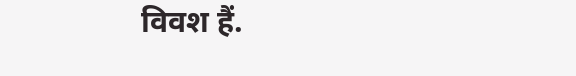विवश हैं.